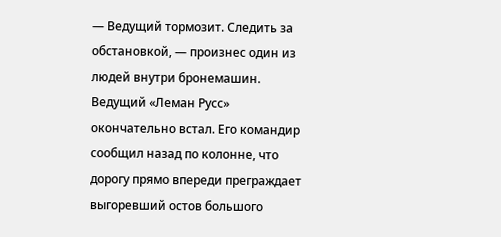— Ведущий тормозит. Следить за обстановкой, — произнес один из людей внутри бронемашин.
Ведущий «Леман Русс» окончательно встал. Его командир сообщил назад по колонне, что дорогу прямо впереди преграждает выгоревший остов большого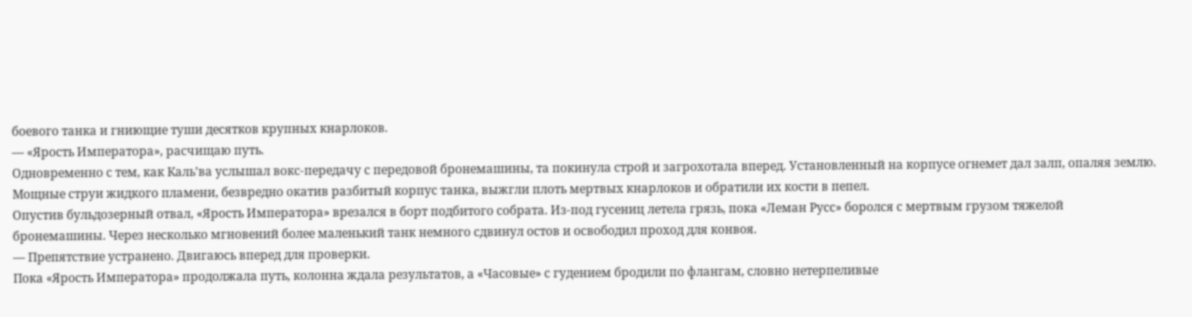боевого танка и гниющие туши десятков крупных кнарлоков.
— «Ярость Императора», расчищаю путь.
Одновременно с тем, как Каль’ва услышал вокс-передачу с передовой бронемашины, та покинула строй и загрохотала вперед. Установленный на корпусе огнемет дал залп, опаляя землю. Мощные струи жидкого пламени, безвредно окатив разбитый корпус танка, выжгли плоть мертвых кнарлоков и обратили их кости в пепел.
Опустив бульдозерный отвал, «Ярость Императора» врезался в борт подбитого собрата. Из-под гусениц летела грязь, пока «Леман Русс» боролся с мертвым грузом тяжелой бронемашины. Через несколько мгновений более маленький танк немного сдвинул остов и освободил проход для конвоя.
— Препятствие устранено. Двигаюсь вперед для проверки.
Пока «Ярость Императора» продолжала путь, колонна ждала результатов, а «Часовые» с гудением бродили по флангам, словно нетерпеливые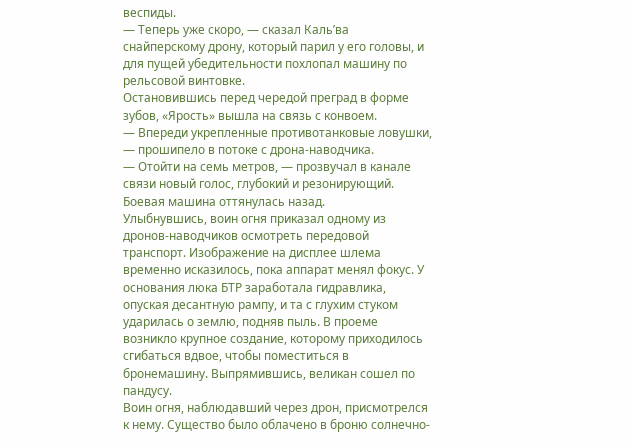веспиды.
— Теперь уже скоро, — сказал Каль’ва снайперскому дрону, который парил у его головы, и для пущей убедительности похлопал машину по рельсовой винтовке.
Остановившись перед чередой преград в форме зубов, «Ярость» вышла на связь с конвоем.
— Впереди укрепленные противотанковые ловушки, — прошипело в потоке с дрона-наводчика.
— Отойти на семь метров, — прозвучал в канале связи новый голос, глубокий и резонирующий. Боевая машина оттянулась назад.
Улыбнувшись, воин огня приказал одному из дронов-наводчиков осмотреть передовой транспорт. Изображение на дисплее шлема временно исказилось, пока аппарат менял фокус. У основания люка БТР заработала гидравлика, опуская десантную рампу, и та с глухим стуком ударилась о землю, подняв пыль. В проеме возникло крупное создание, которому приходилось сгибаться вдвое, чтобы поместиться в бронемашину. Выпрямившись, великан сошел по пандусу.
Воин огня, наблюдавший через дрон, присмотрелся к нему. Существо было облачено в броню солнечно-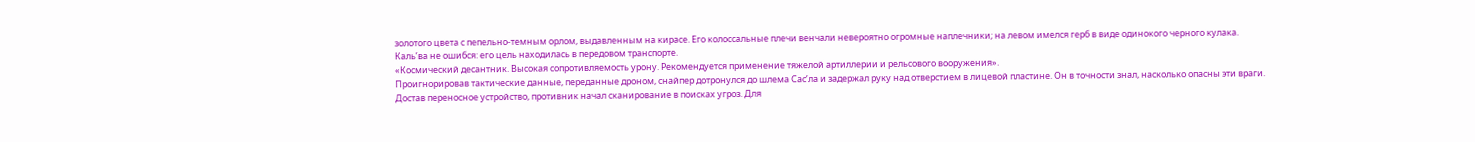золотого цвета с пепельно-темным орлом, выдавленным на кирасе. Его колоссальные плечи венчали невероятно огромные наплечники; на левом имелся герб в виде одинокого черного кулака.
Каль’ва не ошибся: его цель находилась в передовом транспорте.
«Космический десантник. Высокая сопротивляемость урону. Рекомендуется применение тяжелой артиллерии и рельсового вооружения».
Проигнорировав тактические данные, переданные дроном, снайпер дотронулся до шлема Сас’ла и задержал руку над отверстием в лицевой пластине. Он в точности знал, насколько опасны эти враги.
Достав переносное устройство, противник начал сканирование в поисках угроз. Для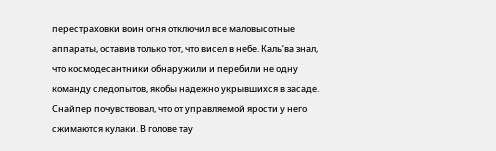перестраховки воин огня отключил все маловысотные аппараты, оставив только тот, что висел в небе. Каль’ва знал, что космодесантники обнаружили и перебили не одну команду следопытов, якобы надежно укрывшихся в засаде.
Снайпер почувствовал, что от управляемой ярости у него сжимаются кулаки. В голове тау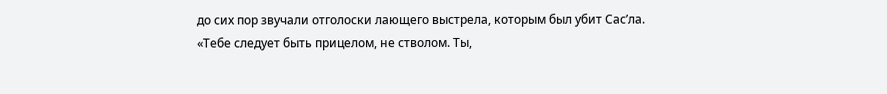до сих пор звучали отголоски лающего выстрела, которым был убит Сас’ла.
«Тебе следует быть прицелом, не стволом. Ты,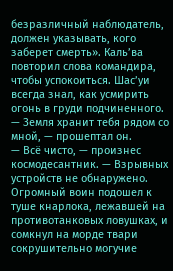безразличный наблюдатель, должен указывать, кого заберет смерть». Каль’ва повторил слова командира, чтобы успокоиться. Шас’уи всегда знал, как усмирить огонь в груди подчиненного.
— Земля хранит тебя рядом со мной, — прошептал он.
— Всё чисто, — произнес космодесантник. — Взрывных устройств не обнаружено.
Огромный воин подошел к туше кнарлока, лежавшей на противотанковых ловушках, и сомкнул на морде твари сокрушительно могучие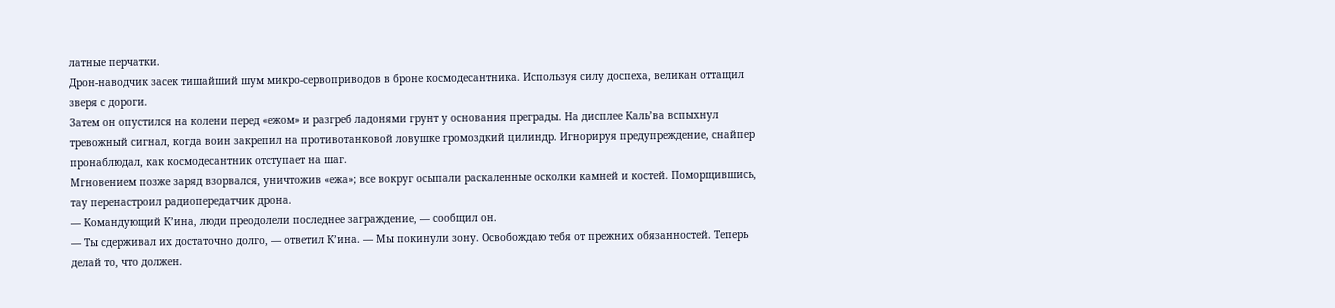латные перчатки.
Дрон-наводчик засек тишайший шум микро-сервоприводов в броне космодесантника. Используя силу доспеха, великан оттащил зверя с дороги.
Затем он опустился на колени перед «ежом» и разгреб ладонями грунт у основания преграды. На дисплее Каль’ва вспыхнул тревожный сигнал, когда воин закрепил на противотанковой ловушке громоздкий цилиндр. Игнорируя предупреждение, снайпер пронаблюдал, как космодесантник отступает на шаг.
Мгновением позже заряд взорвался, уничтожив «ежа»; все вокруг осыпали раскаленные осколки камней и костей. Поморщившись, тау перенастроил радиопередатчик дрона.
— Командующий К’ина, люди преодолели последнее заграждение, — сообщил он.
— Ты сдерживал их достаточно долго, — ответил К’ина. — Мы покинули зону. Освобождаю тебя от прежних обязанностей. Теперь делай то, что должен.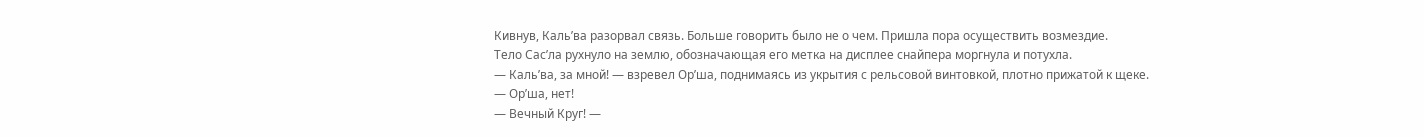Кивнув, Каль’ва разорвал связь. Больше говорить было не о чем. Пришла пора осуществить возмездие.
Тело Сас’ла рухнуло на землю, обозначающая его метка на дисплее снайпера моргнула и потухла.
— Каль’ва, за мной! — взревел Ор’ша, поднимаясь из укрытия с рельсовой винтовкой, плотно прижатой к щеке.
— Ор’ша, нет!
— Вечный Круг! —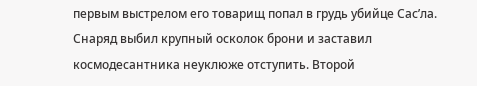первым выстрелом его товарищ попал в грудь убийце Сас’ла. Снаряд выбил крупный осколок брони и заставил космодесантника неуклюже отступить. Второй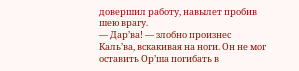довершил работу, навылет пробив шею врагу.
— Дар’ва! — злобно произнес Каль’ва, вскакивая на ноги. Он не мог оставить Ор’ша погибать в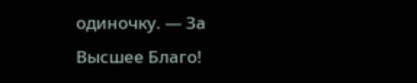одиночку. — За Высшее Благо!